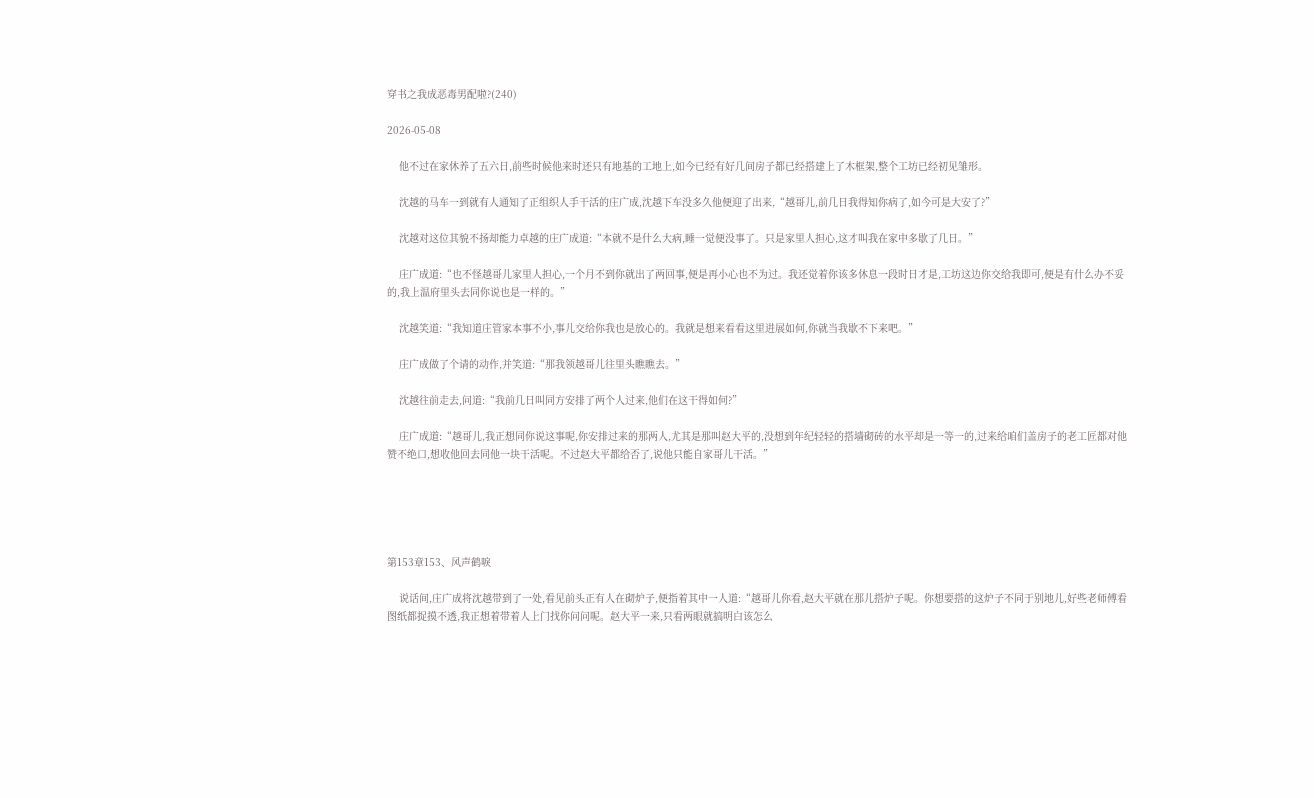穿书之我成恶毒男配啦?(240)

2026-05-08

    他不过在家休养了五六日,前些时候他来时还只有地基的工地上,如今已经有好几间房子都已经搭建上了木框架,整个工坊已经初见雏形。

    沈越的马车一到就有人通知了正组织人手干活的庄广成,沈越下车没多久他便迎了出来,“越哥儿,前几日我得知你病了,如今可是大安了?”

    沈越对这位其貌不扬却能力卓越的庄广成道:“本就不是什么大病,睡一觉便没事了。只是家里人担心,这才叫我在家中多歇了几日。”

    庄广成道:“也不怪越哥儿家里人担心,一个月不到你就出了两回事,便是再小心也不为过。我还觉着你该多休息一段时日才是,工坊这边你交给我即可,便是有什么办不妥的,我上温府里头去同你说也是一样的。”

    沈越笑道:“我知道庄管家本事不小,事儿交给你我也是放心的。我就是想来看看这里进展如何,你就当我歇不下来吧。”

    庄广成做了个请的动作,并笑道:“那我领越哥儿往里头瞧瞧去。”

    沈越往前走去,问道:“我前几日叫同方安排了两个人过来,他们在这干得如何?”

    庄广成道:“越哥儿,我正想同你说这事呢,你安排过来的那两人,尤其是那叫赵大平的,没想到年纪轻轻的搭墙砌砖的水平却是一等一的,过来给咱们盖房子的老工匠都对他赞不绝口,想收他回去同他一块干活呢。不过赵大平都给否了,说他只能自家哥儿干活。”





第153章153、风声鹤唳

    说话间,庄广成将沈越带到了一处,看见前头正有人在砌炉子,便指着其中一人道:“越哥儿你看,赵大平就在那儿搭炉子呢。你想要搭的这炉子不同于别地儿,好些老师傅看图纸都捉摸不透,我正想着带着人上门找你问问呢。赵大平一来,只看两眼就搞明白该怎么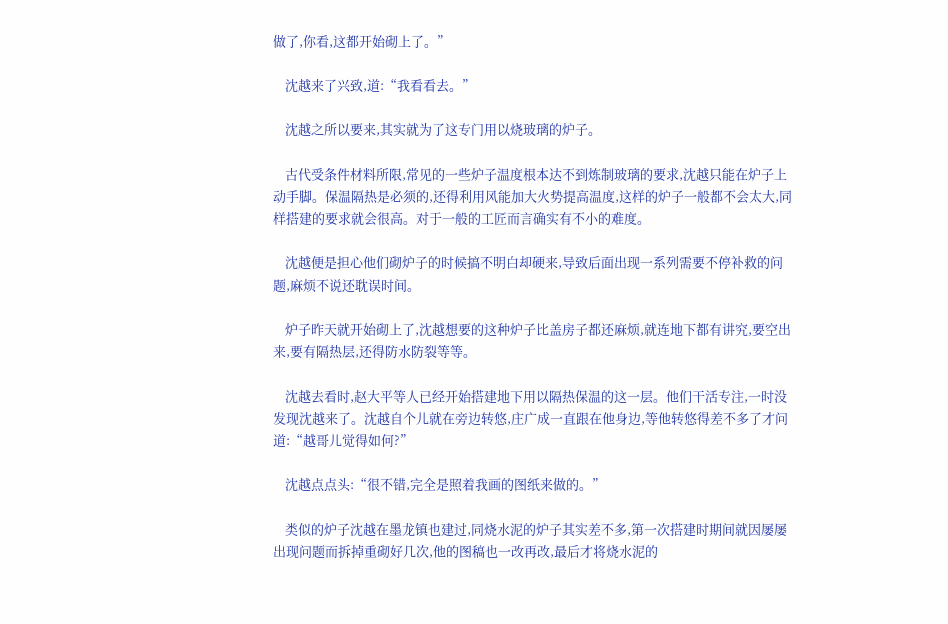做了,你看,这都开始砌上了。”

    沈越来了兴致,道:“我看看去。”

    沈越之所以要来,其实就为了这专门用以烧玻璃的炉子。

    古代受条件材料所限,常见的一些炉子温度根本达不到炼制玻璃的要求,沈越只能在炉子上动手脚。保温隔热是必须的,还得利用风能加大火势提高温度,这样的炉子一般都不会太大,同样搭建的要求就会很高。对于一般的工匠而言确实有不小的难度。

    沈越便是担心他们砌炉子的时候搞不明白却硬来,导致后面出现一系列需要不停补救的问题,麻烦不说还耽误时间。

    炉子昨天就开始砌上了,沈越想要的这种炉子比盖房子都还麻烦,就连地下都有讲究,要空出来,要有隔热层,还得防水防裂等等。

    沈越去看时,赵大平等人已经开始搭建地下用以隔热保温的这一层。他们干活专注,一时没发现沈越来了。沈越自个儿就在旁边转悠,庄广成一直跟在他身边,等他转悠得差不多了才问道:“越哥儿觉得如何?”

    沈越点点头:“很不错,完全是照着我画的图纸来做的。”

    类似的炉子沈越在墨龙镇也建过,同烧水泥的炉子其实差不多,第一次搭建时期间就因屡屡出现问题而拆掉重砌好几次,他的图稿也一改再改,最后才将烧水泥的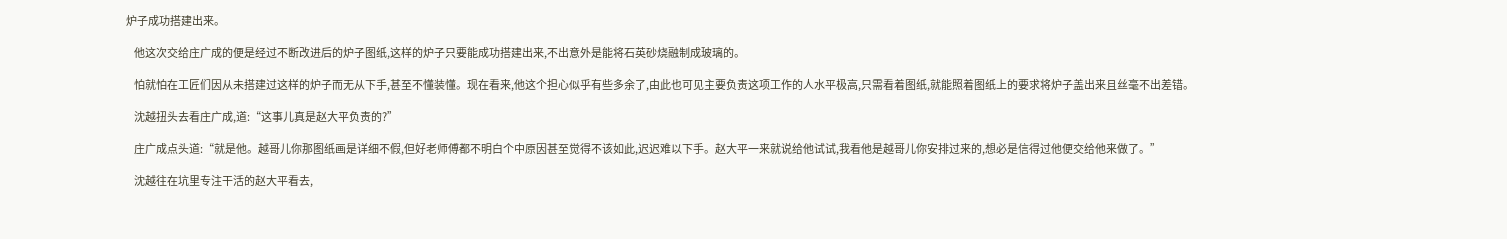炉子成功搭建出来。

    他这次交给庄广成的便是经过不断改进后的炉子图纸,这样的炉子只要能成功搭建出来,不出意外是能将石英砂烧融制成玻璃的。

    怕就怕在工匠们因从未搭建过这样的炉子而无从下手,甚至不懂装懂。现在看来,他这个担心似乎有些多余了,由此也可见主要负责这项工作的人水平极高,只需看着图纸,就能照着图纸上的要求将炉子盖出来且丝毫不出差错。

    沈越扭头去看庄广成,道:“这事儿真是赵大平负责的?”

    庄广成点头道:“就是他。越哥儿你那图纸画是详细不假,但好老师傅都不明白个中原因甚至觉得不该如此,迟迟难以下手。赵大平一来就说给他试试,我看他是越哥儿你安排过来的,想必是信得过他便交给他来做了。”

    沈越往在坑里专注干活的赵大平看去,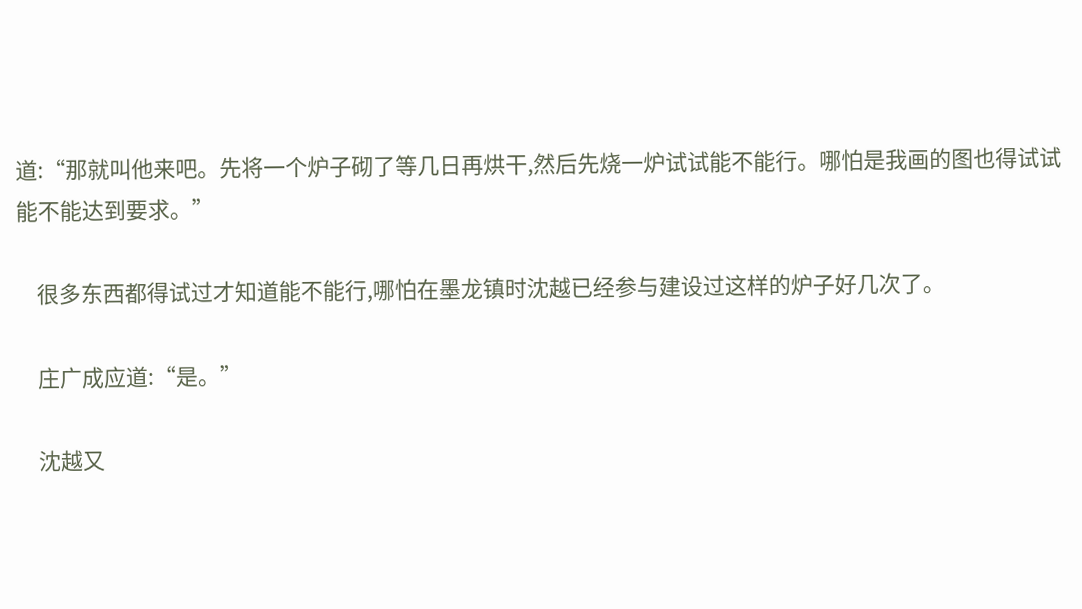道:“那就叫他来吧。先将一个炉子砌了等几日再烘干,然后先烧一炉试试能不能行。哪怕是我画的图也得试试能不能达到要求。”

    很多东西都得试过才知道能不能行,哪怕在墨龙镇时沈越已经参与建设过这样的炉子好几次了。

    庄广成应道:“是。”

    沈越又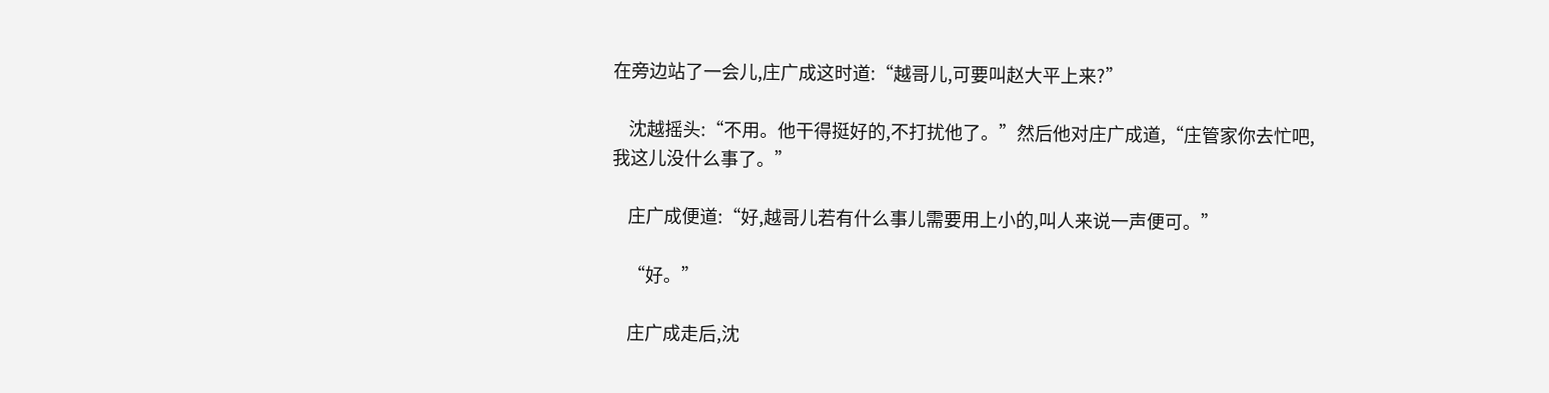在旁边站了一会儿,庄广成这时道:“越哥儿,可要叫赵大平上来?”

    沈越摇头:“不用。他干得挺好的,不打扰他了。”然后他对庄广成道,“庄管家你去忙吧,我这儿没什么事了。”

    庄广成便道:“好,越哥儿若有什么事儿需要用上小的,叫人来说一声便可。”

    “好。”

    庄广成走后,沈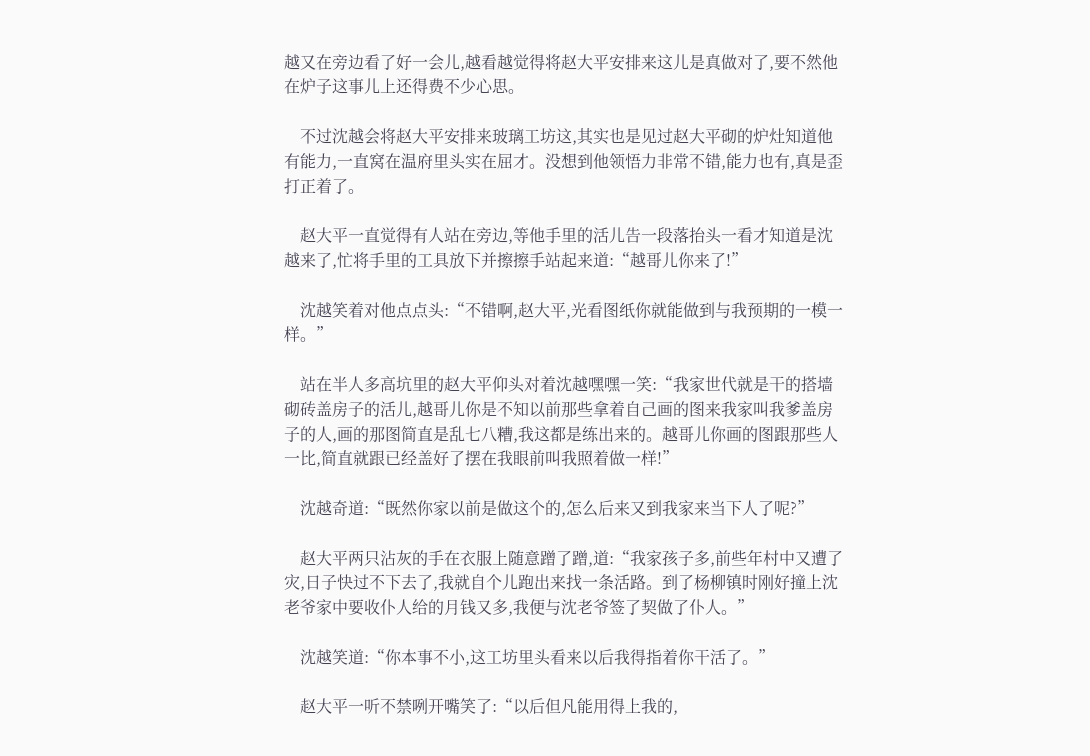越又在旁边看了好一会儿,越看越觉得将赵大平安排来这儿是真做对了,要不然他在炉子这事儿上还得费不少心思。

    不过沈越会将赵大平安排来玻璃工坊这,其实也是见过赵大平砌的炉灶知道他有能力,一直窝在温府里头实在屈才。没想到他领悟力非常不错,能力也有,真是歪打正着了。

    赵大平一直觉得有人站在旁边,等他手里的活儿告一段落抬头一看才知道是沈越来了,忙将手里的工具放下并擦擦手站起来道:“越哥儿你来了!”

    沈越笑着对他点点头:“不错啊,赵大平,光看图纸你就能做到与我预期的一模一样。”

    站在半人多高坑里的赵大平仰头对着沈越嘿嘿一笑:“我家世代就是干的搭墙砌砖盖房子的活儿,越哥儿你是不知以前那些拿着自己画的图来我家叫我爹盖房子的人,画的那图简直是乱七八糟,我这都是练出来的。越哥儿你画的图跟那些人一比,简直就跟已经盖好了摆在我眼前叫我照着做一样!”

    沈越奇道:“既然你家以前是做这个的,怎么后来又到我家来当下人了呢?”

    赵大平两只沾灰的手在衣服上随意蹭了蹭,道:“我家孩子多,前些年村中又遭了灾,日子快过不下去了,我就自个儿跑出来找一条活路。到了杨柳镇时刚好撞上沈老爷家中要收仆人给的月钱又多,我便与沈老爷签了契做了仆人。”

    沈越笑道:“你本事不小,这工坊里头看来以后我得指着你干活了。”

    赵大平一听不禁咧开嘴笑了:“以后但凡能用得上我的,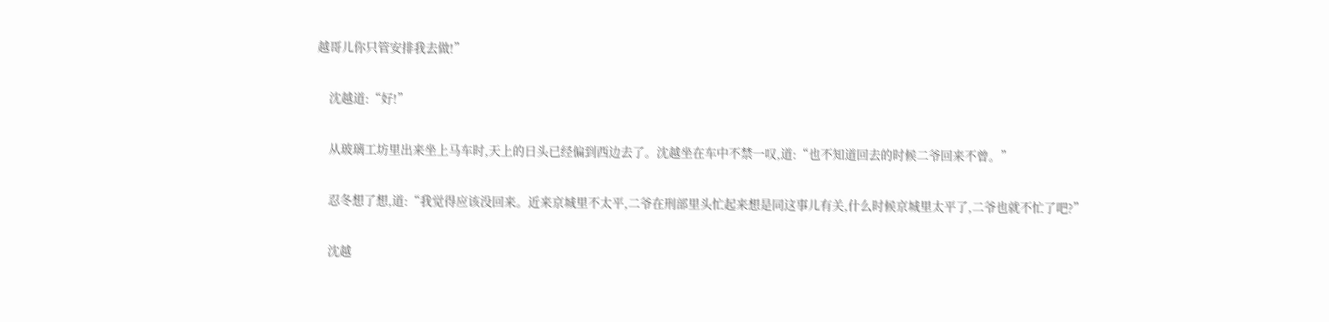越哥儿你只管安排我去做!”

    沈越道:“好!”

    从玻璃工坊里出来坐上马车时,天上的日头已经偏到西边去了。沈越坐在车中不禁一叹,道:“也不知道回去的时候二爷回来不曾。”

    忍冬想了想,道:“我觉得应该没回来。近来京城里不太平,二爷在刑部里头忙起来想是同这事儿有关,什么时候京城里太平了,二爷也就不忙了吧?”

    沈越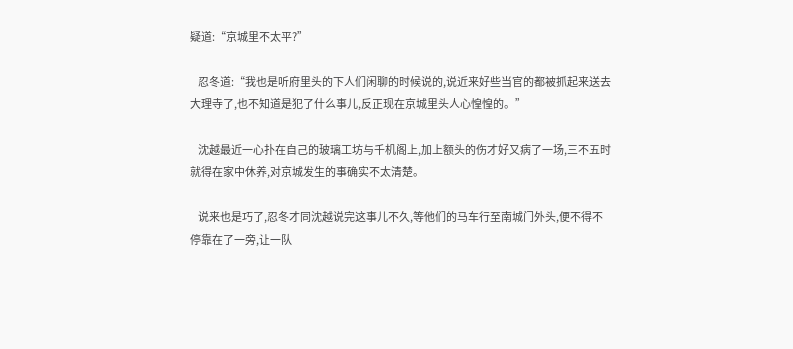疑道:“京城里不太平?”

    忍冬道:“我也是听府里头的下人们闲聊的时候说的,说近来好些当官的都被抓起来送去大理寺了,也不知道是犯了什么事儿,反正现在京城里头人心惶惶的。”

    沈越最近一心扑在自己的玻璃工坊与千机阁上,加上额头的伤才好又病了一场,三不五时就得在家中休养,对京城发生的事确实不太清楚。

    说来也是巧了,忍冬才同沈越说完这事儿不久,等他们的马车行至南城门外头,便不得不停靠在了一旁,让一队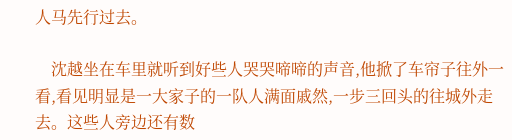人马先行过去。

    沈越坐在车里就听到好些人哭哭啼啼的声音,他掀了车帘子往外一看,看见明显是一大家子的一队人满面戚然,一步三回头的往城外走去。这些人旁边还有数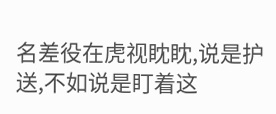名差役在虎视眈眈,说是护送,不如说是盯着这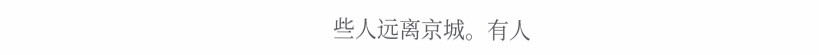些人远离京城。有人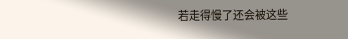若走得慢了还会被这些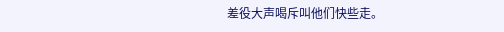差役大声喝斥叫他们快些走。